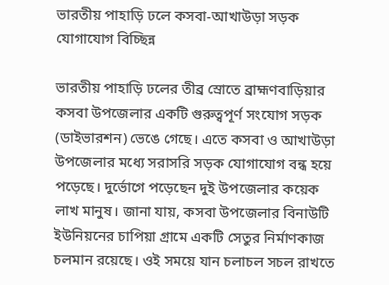ভারতীয় পাহাড়ি ঢলে কসবা-আখাউড়া সড়ক যোগাযোগ বিচ্ছিন্ন

ভারতীয় পাহাড়ি ঢলের তীব্র স্রোতে ব্রাহ্মণবাড়িয়ার কসবা উপজেলার একটি গুরুত্বপূর্ণ সংযোগ সড়ক (ডাইভারশন) ভেঙে গেছে। এতে কসবা ও আখাউড়া উপজেলার মধ্যে সরাসরি সড়ক যোগাযোগ বন্ধ হয়ে পড়েছে। দুর্ভোগে পড়েছেন দুই উপজেলার কয়েক লাখ মানুষ। জানা যায়, কসবা উপজেলার বিনাউটি ইউনিয়নের চাপিয়া গ্রামে একটি সেতুর নির্মাণকাজ চলমান রয়েছে। ওই সময়ে যান চলাচল সচল রাখতে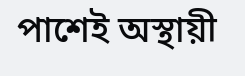পাশেই অস্থায়ী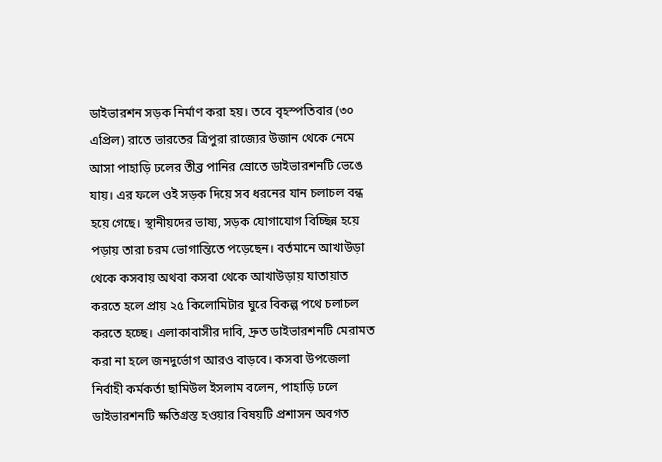ডাইভারশন সড়ক নির্মাণ করা হয়। তবে বৃহস্পতিবার (৩০ এপ্রিল) রাতে ভারতের ত্রিপুরা রাজ্যের উজান থেকে নেমে আসা পাহাড়ি ঢলের তীব্র পানির স্রোতে ডাইভারশনটি ভেঙে যায়। এর ফলে ওই সড়ক দিয়ে সব ধরনের যান চলাচল বন্ধ হয়ে গেছে। স্থানীয়দের ভাষ্য, সড়ক যোগাযোগ বিচ্ছিন্ন হয়ে পড়ায় তারা চরম ভোগান্তিতে পড়েছেন। বর্তমানে আখাউড়া থেকে কসবায় অথবা কসবা থেকে আখাউড়ায় যাতায়াত করতে হলে প্রায় ২৫ কিলোমিটার ঘুরে বিকল্প পথে চলাচল করতে হচ্ছে। এলাকাবাসীর দাবি, দ্রুত ডাইভারশনটি মেরামত করা না হলে জনদুর্ভোগ আরও বাড়বে। কসবা উপজেলা নির্বাহী কর্মকর্তা ছামিউল ইসলাম বলেন, পাহাড়ি ঢলে ডাইভারশনটি ক্ষতিগ্রস্ত হওয়ার বিষয়টি প্রশাসন অবগত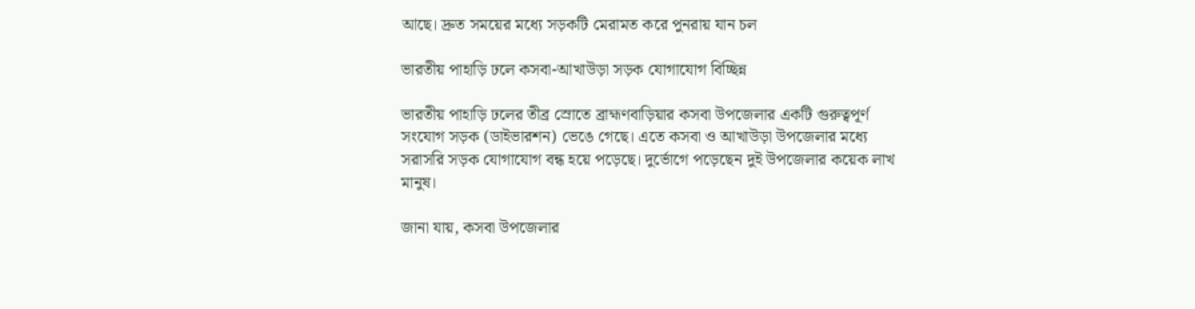আছে। দ্রুত সময়ের মধ্যে সড়কটি মেরামত করে পুনরায় যান চল

ভারতীয় পাহাড়ি ঢলে কসবা-আখাউড়া সড়ক যোগাযোগ বিচ্ছিন্ন

ভারতীয় পাহাড়ি ঢলের তীব্র স্রোতে ব্রাহ্মণবাড়িয়ার কসবা উপজেলার একটি গুরুত্বপূর্ণ সংযোগ সড়ক (ডাইভারশন) ভেঙে গেছে। এতে কসবা ও আখাউড়া উপজেলার মধ্যে সরাসরি সড়ক যোগাযোগ বন্ধ হয়ে পড়েছে। দুর্ভোগে পড়েছেন দুই উপজেলার কয়েক লাখ মানুষ।

জানা যায়, কসবা উপজেলার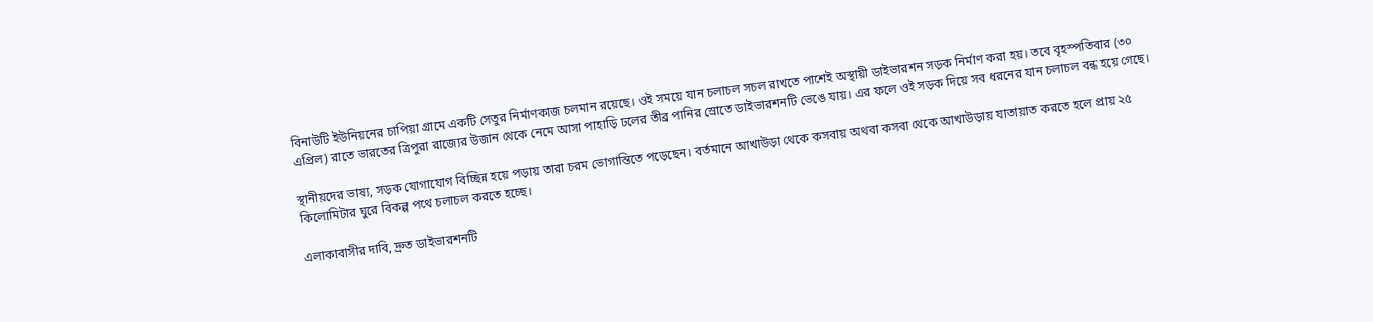বিনাউটি ইউনিয়নের চাপিয়া গ্রামে একটি সেতুর নির্মাণকাজ চলমান রয়েছে। ওই সময়ে যান চলাচল সচল রাখতে পাশেই অস্থায়ী ডাইভারশন সড়ক নির্মাণ করা হয়। তবে বৃহস্পতিবার (৩০ এপ্রিল) রাতে ভারতের ত্রিপুরা রাজ্যের উজান থেকে নেমে আসা পাহাড়ি ঢলের তীব্র পানির স্রোতে ডাইভারশনটি ভেঙে যায়। এর ফলে ওই সড়ক দিয়ে সব ধরনের যান চলাচল বন্ধ হয়ে গেছে।

স্থানীয়দের ভাষ্য, সড়ক যোগাযোগ বিচ্ছিন্ন হয়ে পড়ায় তারা চরম ভোগান্তিতে পড়েছেন। বর্তমানে আখাউড়া থেকে কসবায় অথবা কসবা থেকে আখাউড়ায় যাতায়াত করতে হলে প্রায় ২৫ কিলোমিটার ঘুরে বিকল্প পথে চলাচল করতে হচ্ছে।

এলাকাবাসীর দাবি, দ্রুত ডাইভারশনটি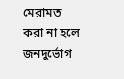মেরামত করা না হলে জনদুর্ভোগ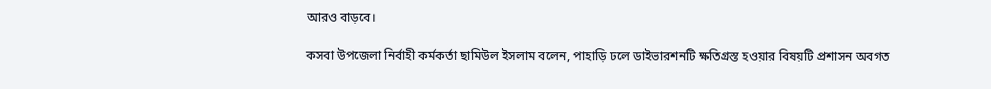আরও বাড়বে।

কসবা উপজেলা নির্বাহী কর্মকর্তা ছামিউল ইসলাম বলেন, পাহাড়ি ঢলে ডাইভারশনটি ক্ষতিগ্রস্ত হওয়ার বিষয়টি প্রশাসন অবগত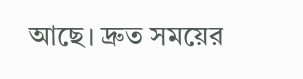আছে। দ্রুত সময়ের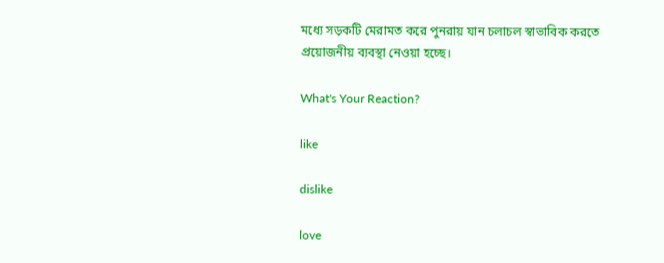মধ্যে সড়কটি মেরামত করে পুনরায় যান চলাচল স্বাভাবিক করতে প্রয়োজনীয় ব্যবস্থা নেওয়া হচ্ছে।

What's Your Reaction?

like

dislike

love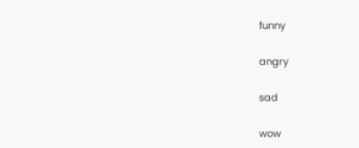funny

angry

sad

wow